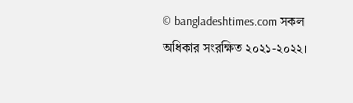© bangladeshtimes.com সকল অধিকার সংরক্ষিত ২০২১-২০২২।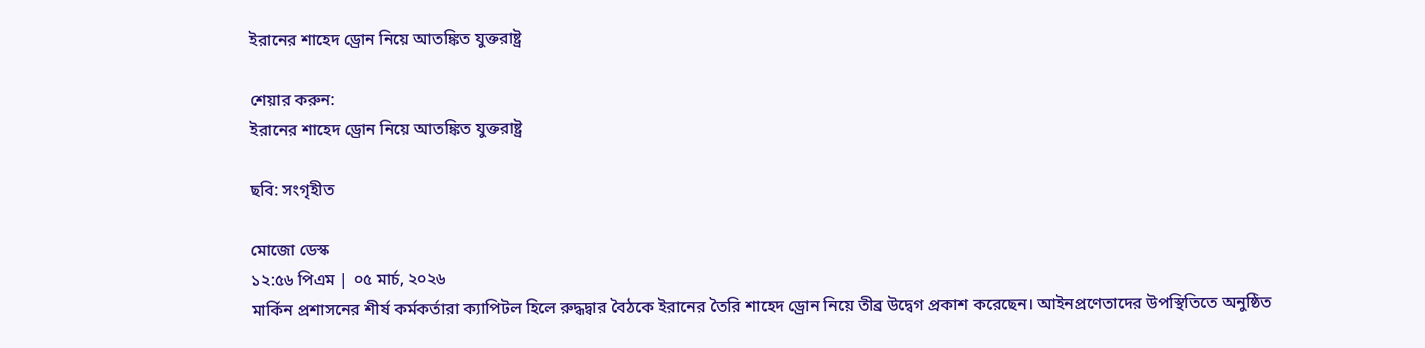ইরানের শাহেদ ড্রোন নিয়ে আতঙ্কিত যুক্তরাষ্ট্র

শেয়ার করুন:
ইরানের শাহেদ ড্রোন নিয়ে আতঙ্কিত যুক্তরাষ্ট্র

ছবি: সংগৃহীত

মোজো ডেস্ক
১২:৫৬ পিএম | ০৫ মার্চ, ২০২৬
মার্কিন প্রশাসনের শীর্ষ কর্মকর্তারা ক্যাপিটল হিলে রুদ্ধদ্বার বৈঠকে ইরানের তৈরি শাহেদ ড্রোন নিয়ে তীব্র উদ্বেগ প্রকাশ করেছেন। আইনপ্রণেতাদের উপস্থিতিতে অনুষ্ঠিত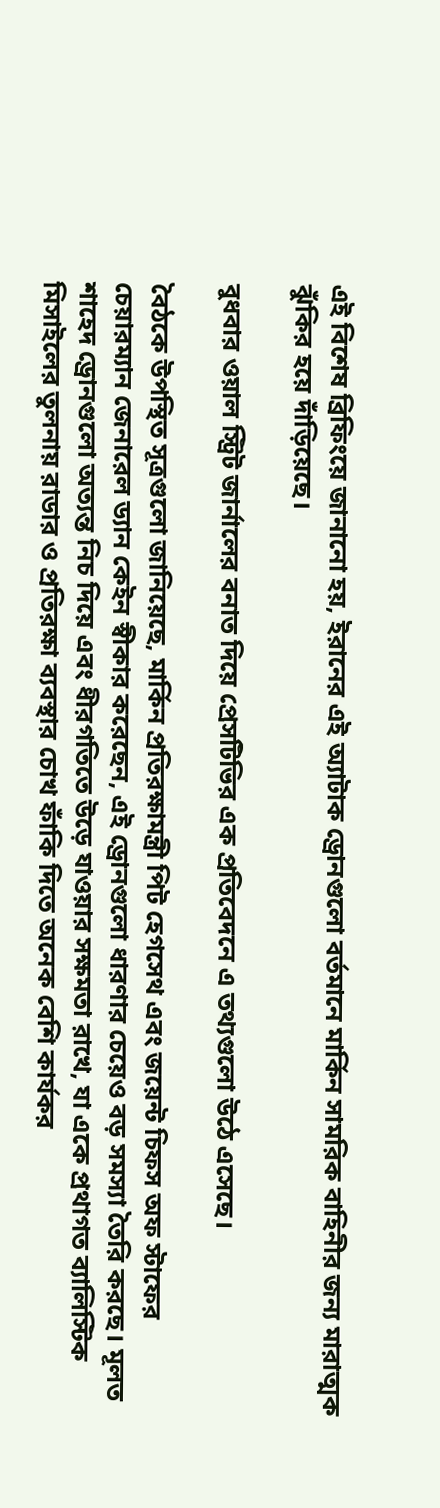এই বিশেষ ব্রিফিংয়ে জানানো হয়, ইরানের এই অ্যাটাক ড্রোনগুলো বর্তমানে মার্কিন সামরিক বাহিনীর জন্য মারাত্মক ঝুঁকির হয়ে দাঁড়িয়েছে।

বুধবার ওয়াল স্ট্রিট জার্নালের বনাত দিয়ে প্রেসটিভির এক প্রতিবেদনে এ তথ্যগুলো উঠে এসেছে।

বৈঠকে উপস্থিত সূত্রগুলো জানিয়েছে, মার্কিন প্রতিরক্ষামন্ত্রী পিট হেগসেথ এবং জয়েন্ট চিফস অফ স্টাফের চেয়ারম্যান জেনারেল ড্যান কেইন স্বীকার করেছেন, এই ড্রোনগুলো ধারণার চেয়েও বড় সমস্যা তৈরি করছে। মূলত শাহেদ ড্রোনগুলো অত্যন্ত নিচ দিয়ে এবং ধীরগতিতে উড়ে যাওয়ার সক্ষমতা রাখে, যা একে প্রথাগত ব্যালিস্টিক মিসাইলের তুলনায় রাডার ও প্রতিরক্ষা ব্যবস্থার চোখ ফাঁকি দিতে অনেক বেশি কার্যকর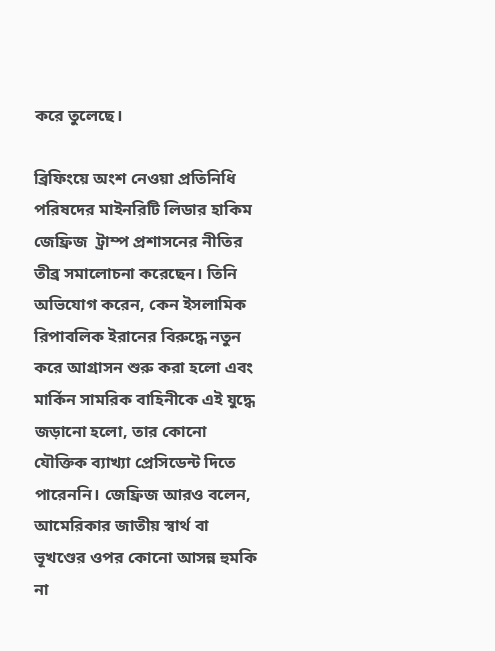করে তুলেছে।

ব্রিফিংয়ে অংশ নেওয়া প্রতিনিধি পরিষদের মাইনরিটি লিডার হাকিম জেফ্রিজ  ট্রাম্প প্রশাসনের নীতির তীব্র সমালোচনা করেছেন। তিনি অভিযোগ করেন, কেন ইসলামিক রিপাবলিক ইরানের বিরুদ্ধে নতুন করে আগ্রাসন শুরু করা হলো এবং মার্কিন সামরিক বাহিনীকে এই যুদ্ধে জড়ানো হলো, তার কোনো যৌক্তিক ব্যাখ্যা প্রেসিডেন্ট দিতে পারেননি। জেফ্রিজ আরও বলেন, আমেরিকার জাতীয় স্বার্থ বা ভূখণ্ডের ওপর কোনো আসন্ন হুমকি না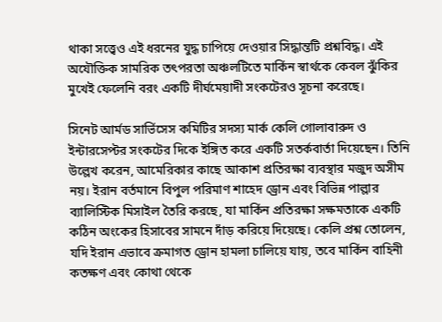থাকা সত্ত্বেও এই ধরনের যুদ্ধ চাপিয়ে দেওয়ার সিদ্ধান্তটি প্রশ্নবিদ্ধ। এই অযৌক্তিক সামরিক তৎপরতা অঞ্চলটিতে মার্কিন স্বার্থকে কেবল ঝুঁকির মুখেই ফেলেনি বরং একটি দীর্ঘমেয়াদী সংকটেরও সূচনা করেছে।

সিনেট আর্মড সার্ভিসেস কমিটির সদস্য মার্ক কেলি গোলাবারুদ ও ইন্টারসেপ্টর সংকটের দিকে ইঙ্গিত করে একটি সতর্কবার্তা দিয়েছেন। তিনি উল্লেখ করেন, আমেরিকার কাছে আকাশ প্রতিরক্ষা ব্যবস্থার মজুদ অসীম নয়। ইরান বর্তমানে বিপুল পরিমাণ শাহেদ ড্রোন এবং বিভিন্ন পাল্লার ব্যালিস্টিক মিসাইল তৈরি করছে, যা মার্কিন প্রতিরক্ষা সক্ষমতাকে একটি কঠিন অংকের হিসাবের সামনে দাঁড় করিয়ে দিয়েছে। কেলি প্রশ্ন তোলেন, যদি ইরান এভাবে ক্রমাগত ড্রোন হামলা চালিয়ে যায়, তবে মার্কিন বাহিনী কতক্ষণ এবং কোথা থেকে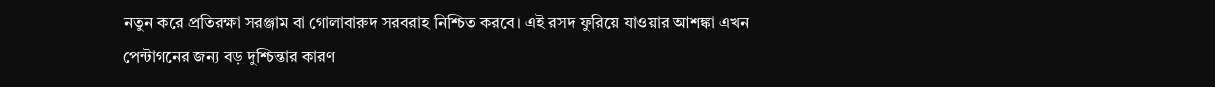নতুন করে প্রতিরক্ষা সরঞ্জাম বা গোলাবারুদ সরবরাহ নিশ্চিত করবে। এই রসদ ফুরিয়ে যাওয়ার আশঙ্কা এখন পেন্টাগনের জন্য বড় দুশ্চিন্তার কারণ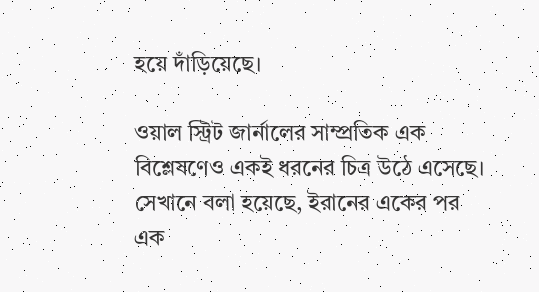হয়ে দাঁড়িয়েছে।

ওয়াল স্ট্রিট জার্নালের সাম্প্রতিক এক বিশ্লেষণেও একই ধরনের চিত্র উঠে এসেছে। সেখানে বলা হয়েছে, ইরানের একের পর এক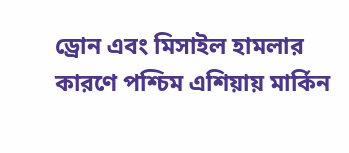ড্রোন এবং মিসাইল হামলার কারণে পশ্চিম এশিয়ায় মার্কিন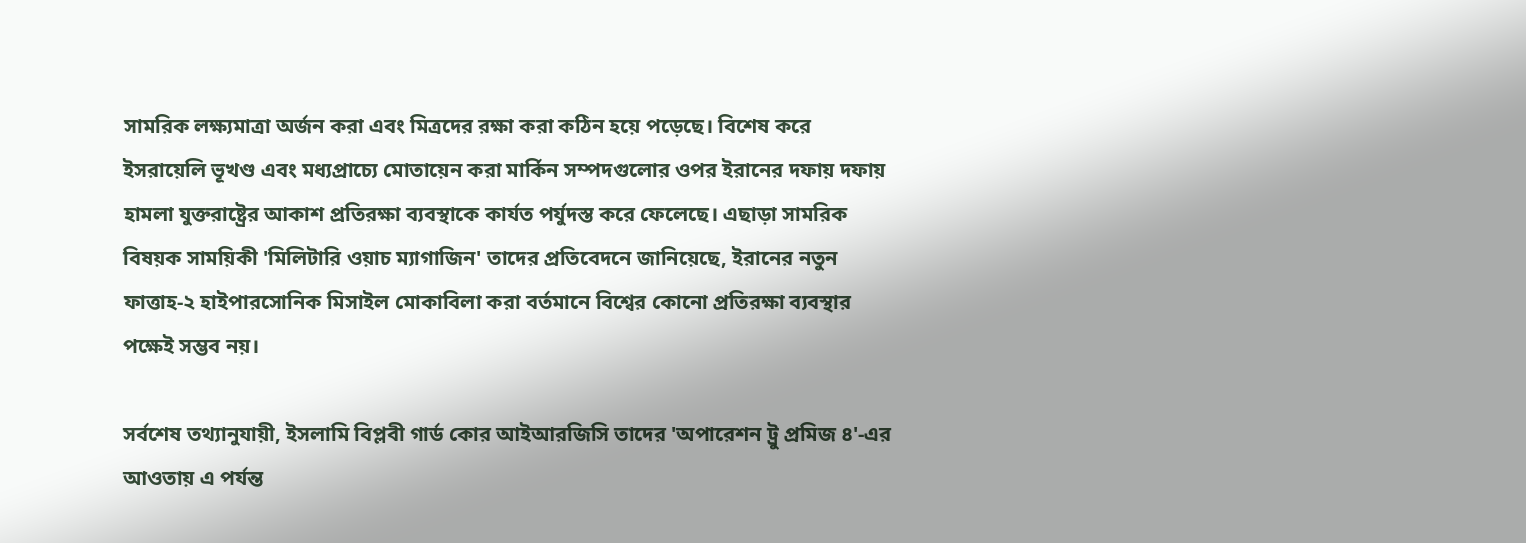সামরিক লক্ষ্যমাত্রা অর্জন করা এবং মিত্রদের রক্ষা করা কঠিন হয়ে পড়েছে। বিশেষ করে ইসরায়েলি ভূখণ্ড এবং মধ্যপ্রাচ্যে মোতায়েন করা মার্কিন সম্পদগুলোর ওপর ইরানের দফায় দফায় হামলা যুক্তরাষ্ট্রের আকাশ প্রতিরক্ষা ব্যবস্থাকে কার্যত পর্যুদস্ত করে ফেলেছে। এছাড়া সামরিক বিষয়ক সাময়িকী 'মিলিটারি ওয়াচ ম্যাগাজিন' তাদের প্রতিবেদনে জানিয়েছে, ইরানের নতুন ফাত্তাহ-২ হাইপারসোনিক মিসাইল মোকাবিলা করা বর্তমানে বিশ্বের কোনো প্রতিরক্ষা ব্যবস্থার পক্ষেই সম্ভব নয়।

সর্বশেষ তথ্যানুযায়ী, ইসলামি বিপ্লবী গার্ড কোর আইআরজিসি তাদের 'অপারেশন ট্রু প্রমিজ ৪'-এর আওতায় এ পর্যন্ত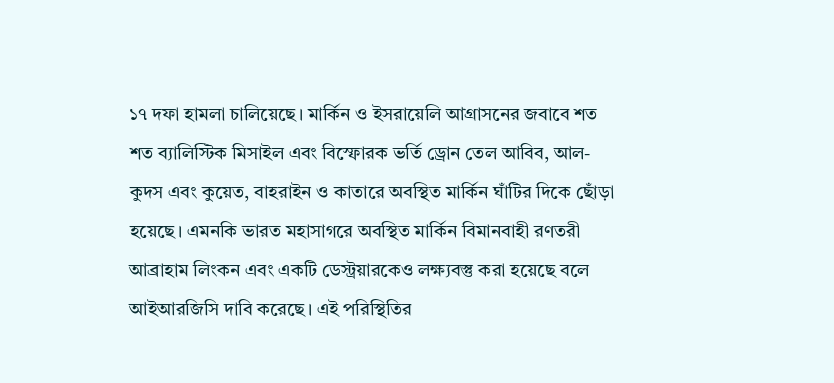১৭ দফা হামলা চালিয়েছে। মার্কিন ও ইসরায়েলি আগ্রাসনের জবাবে শত শত ব্যালিস্টিক মিসাইল এবং বিস্ফোরক ভর্তি ড্রোন তেল আবিব, আল-কুদস এবং কুয়েত, বাহরাইন ও কাতারে অবস্থিত মার্কিন ঘাঁটির দিকে ছোঁড়া হয়েছে। এমনকি ভারত মহাসাগরে অবস্থিত মার্কিন বিমানবাহী রণতরী আব্রাহাম লিংকন এবং একটি ডেস্ট্রয়ারকেও লক্ষ্যবস্তু করা হয়েছে বলে আইআরজিসি দাবি করেছে। এই পরিস্থিতির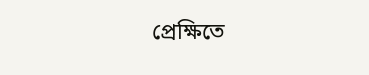প্রেক্ষিতে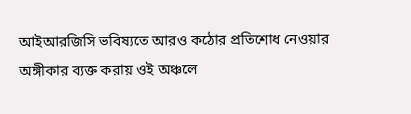আইআরজিসি ভবিষ্যতে আরও কঠোর প্রতিশোধ নেওয়ার অঙ্গীকার ব্যক্ত করায় ওই অঞ্চলে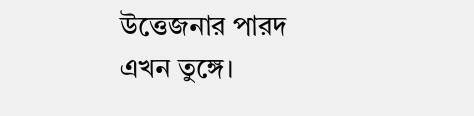উত্তেজনার পারদ এখন তুঙ্গে।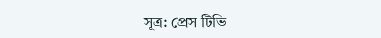সূত্র: প্রেস টিভি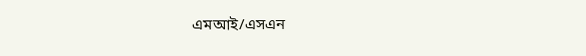এমআই/এসএন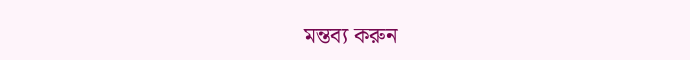মন্তব্য করুন